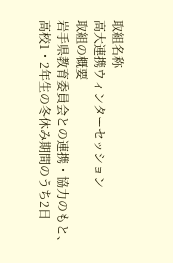取組名称
高大連携ウィンターセッション
取組の概要
岩手県教育委員会との連携・協力のもと、高校1・2年生の冬休み期間のうち2日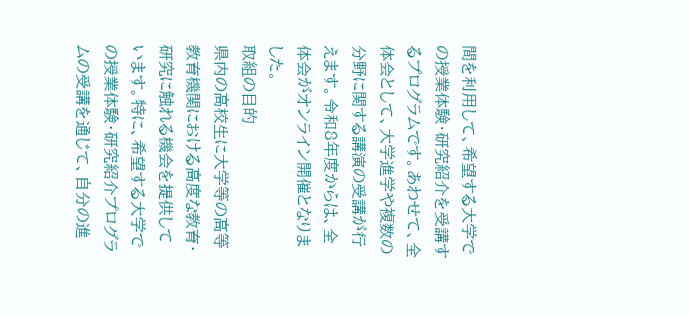間を利用して、希望する大学での授業体験・研究紹介を受講するプログラムです。あわせて、全体会として、大学進学や複数の分野に関する講演の受講が行えます。令和8年度からは、全体会がオンライン開催となりました。
取組の目的
県内の高校生に大学等の高等教育機関における高度な教育・研究に触れる機会を提供しています。特に、希望する大学での授業体験・研究紹介プログラムの受講を通じて、自分の進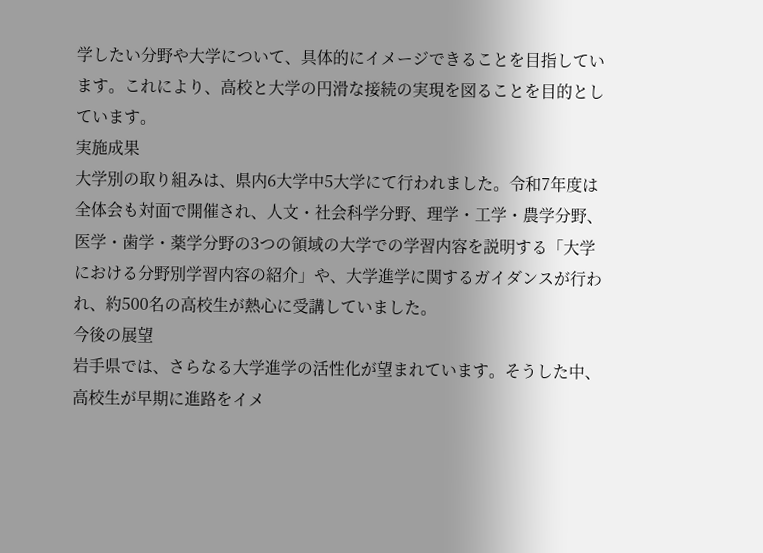学したい分野や大学について、具体的にイメージできることを目指しています。これにより、高校と大学の円滑な接続の実現を図ることを目的としています。
実施成果
大学別の取り組みは、県内6大学中5大学にて行われました。令和7年度は全体会も対面で開催され、人文・社会科学分野、理学・工学・農学分野、医学・歯学・薬学分野の3つの領域の大学での学習内容を説明する「大学における分野別学習内容の紹介」や、大学進学に関するガイダンスが行われ、約500名の高校生が熱心に受講していました。
今後の展望
岩手県では、さらなる大学進学の活性化が望まれています。そうした中、高校生が早期に進路をイメ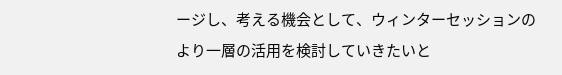ージし、考える機会として、ウィンターセッションのより一層の活用を検討していきたいと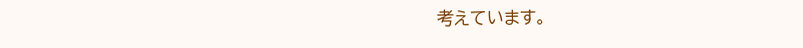考えています。